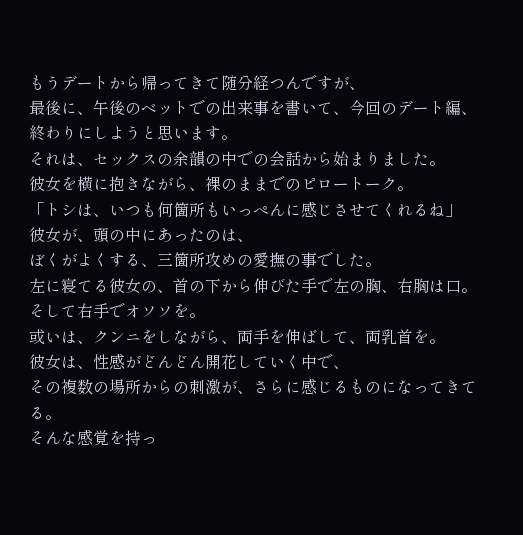もうデートから帰ってきて随分経つんですが、
最後に、午後のベットでの出来事を書いて、今回のデート編、終わりにしようと思います。
それは、セックスの余韻の中での会話から始まりました。
彼女を横に抱きながら、裸のままでのピロートーク。
「トシは、いつも何箇所もいっぺんに感じさせてくれるね」
彼女が、頭の中にあったのは、
ぼくがよくする、三箇所攻めの愛撫の事でした。
左に寝てる彼女の、首の下から伸びた手で左の胸、右胸は口。そして右手でオソソを。
或いは、クンニをしながら、両手を伸ばして、両乳首を。
彼女は、性感がどんどん開花していく中で、
その複数の場所からの刺激が、さらに感じるものになってきてる。
そんな感覚を持っ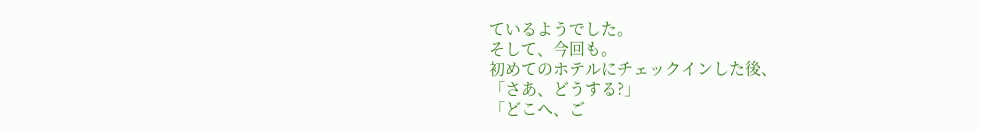ているようでした。
そして、今回も。
初めてのホテルにチェックインした後、
「さあ、どうする?」
「どこへ、ご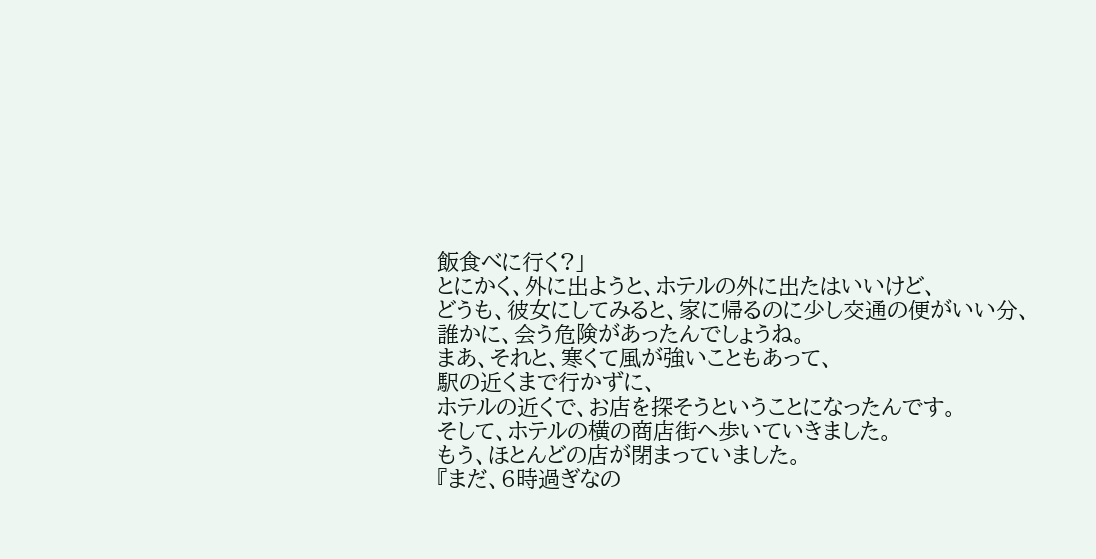飯食べに行く?」
とにかく、外に出ようと、ホテルの外に出たはいいけど、
どうも、彼女にしてみると、家に帰るのに少し交通の便がいい分、
誰かに、会う危険があったんでしょうね。
まあ、それと、寒くて風が強いこともあって、
駅の近くまで行かずに、
ホテルの近くで、お店を探そうということになったんです。
そして、ホテルの横の商店街へ歩いていきました。
もう、ほとんどの店が閉まっていました。
『まだ、6時過ぎなの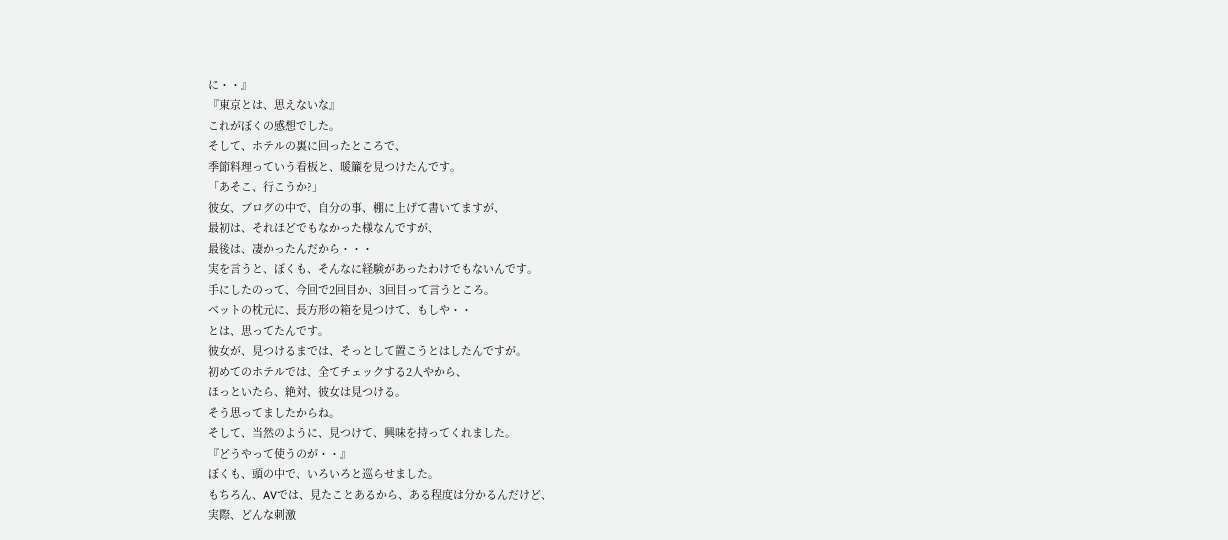に・・』
『東京とは、思えないな』
これがぼくの感想でした。
そして、ホテルの裏に回ったところで、
季節料理っていう看板と、暖簾を見つけたんです。
「あそこ、行こうか?」
彼女、ブログの中で、自分の事、棚に上げて書いてますが、
最初は、それほどでもなかった様なんですが、
最後は、凄かったんだから・・・
実を言うと、ぼくも、そんなに経験があったわけでもないんです。
手にしたのって、今回で2回目か、3回目って言うところ。
ベットの枕元に、長方形の箱を見つけて、もしや・・
とは、思ってたんです。
彼女が、見つけるまでは、そっとして置こうとはしたんですが。
初めてのホテルでは、全てチェックする2人やから、
ほっといたら、絶対、彼女は見つける。
そう思ってましたからね。
そして、当然のように、見つけて、興味を持ってくれました。
『どうやって使うのが・・』
ぼくも、頭の中で、いろいろと巡らせました。
もちろん、AVでは、見たことあるから、ある程度は分かるんだけど、
実際、どんな刺激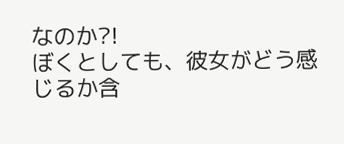なのか?!
ぼくとしても、彼女がどう感じるか含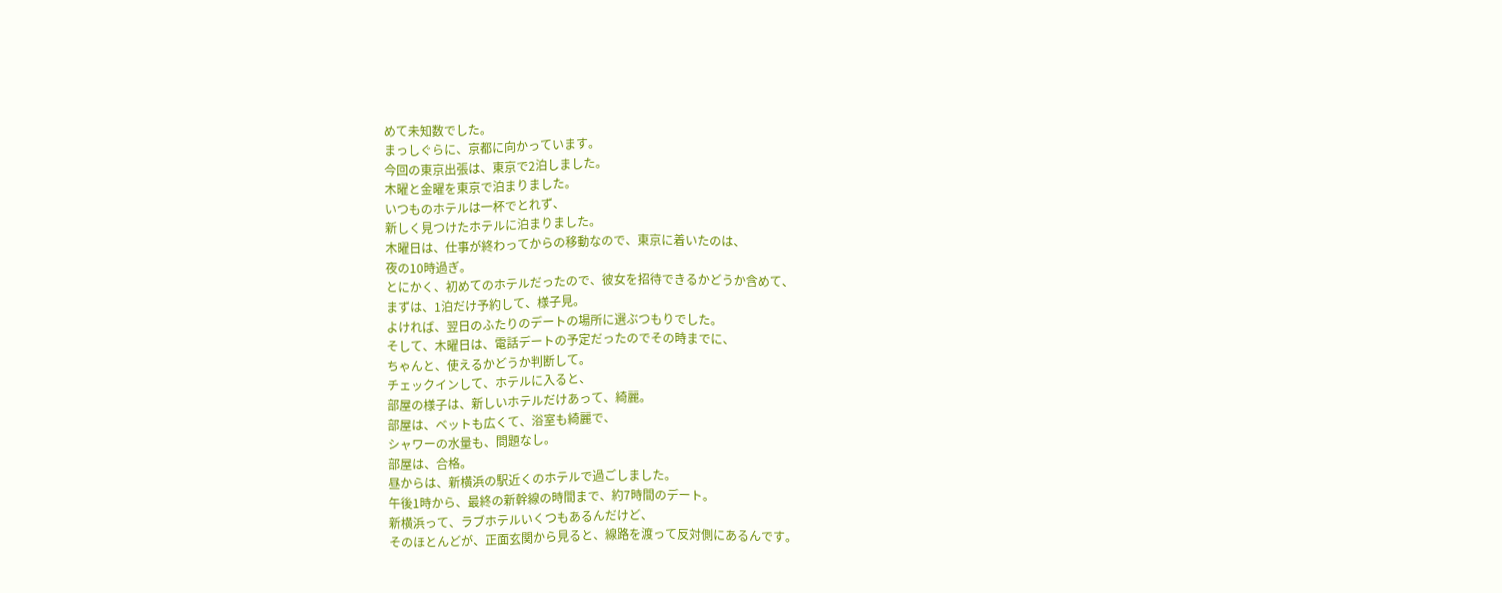めて未知数でした。
まっしぐらに、京都に向かっています。
今回の東京出張は、東京で2泊しました。
木曜と金曜を東京で泊まりました。
いつものホテルは一杯でとれず、
新しく見つけたホテルに泊まりました。
木曜日は、仕事が終わってからの移動なので、東京に着いたのは、
夜の10時過ぎ。
とにかく、初めてのホテルだったので、彼女を招待できるかどうか含めて、
まずは、1泊だけ予約して、様子見。
よければ、翌日のふたりのデートの場所に選ぶつもりでした。
そして、木曜日は、電話デートの予定だったのでその時までに、
ちゃんと、使えるかどうか判断して。
チェックインして、ホテルに入ると、
部屋の様子は、新しいホテルだけあって、綺麗。
部屋は、ベットも広くて、浴室も綺麗で、
シャワーの水量も、問題なし。
部屋は、合格。
昼からは、新横浜の駅近くのホテルで過ごしました。
午後1時から、最終の新幹線の時間まで、約7時間のデート。
新横浜って、ラブホテルいくつもあるんだけど、
そのほとんどが、正面玄関から見ると、線路を渡って反対側にあるんです。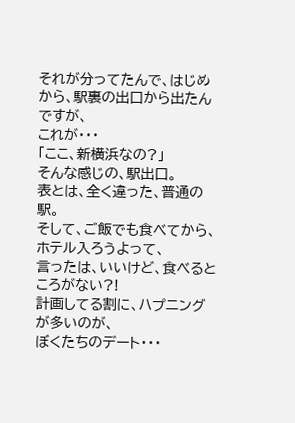それが分ってたんで、はじめから、駅裏の出口から出たんですが、
これが・・・
「ここ、新横浜なの?」
そんな感じの、駅出口。
表とは、全く違った、普通の駅。
そして、ご飯でも食べてから、ホテル入ろうよって、
言ったは、いいけど、食べるところがない?!
計画してる割に、ハプニングが多いのが、
ぼくたちのデート・・・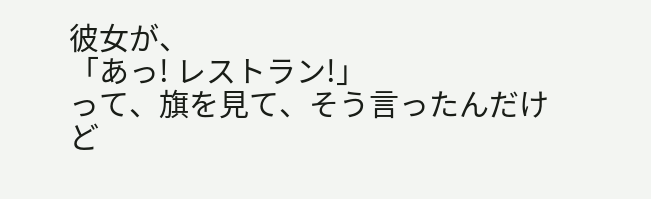彼女が、
「あっ! レストラン!」
って、旗を見て、そう言ったんだけど